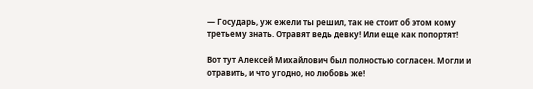— Государь, уж ежели ты решил, так не стоит об этом кому третьему знать. Отравят ведь девку! Или еще как попортят!

Вот тут Алексей Михайлович был полностью согласен. Могли и отравить, и что угодно, но любовь же!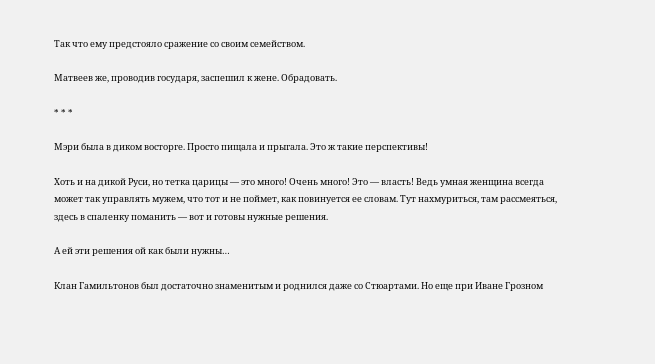Так что ему предстояло сражение со своим семейством.

Матвеев же, проводив государя, заспешил к жене. Обрадовать.

* * *

Мэри была в диком восторге. Просто пищала и прыгала. Это ж такие перспективы!

Хоть и на дикой Руси, но тетка царицы — это много! Очень много! Это — власть! Ведь умная женщина всегда может так управлять мужем, что тот и не поймет, как повинуется ее словам. Тут нахмуриться, там рассмеяться, здесь в спаленку поманить — вот и готовы нужные решения.

А ей эти решения ой как были нужны…

Клан Гамильтонов был достаточно знаменитым и роднился даже со Стюартами. Но еще при Иване Грозном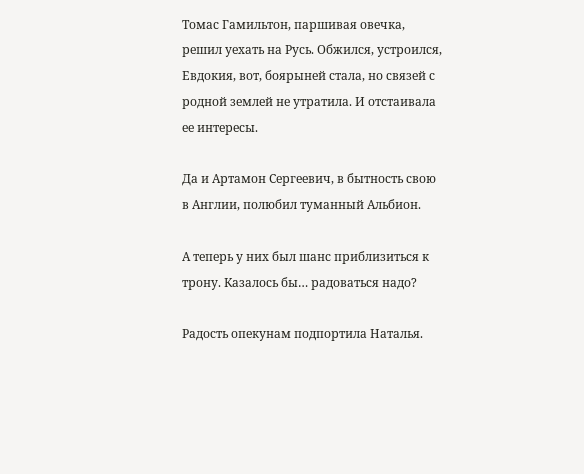Томас Гамильтон, паршивая овечка, решил уехать на Русь. Обжился, устроился, Евдокия, вот, боярыней стала, но связей с родной землей не утратила. И отстаивала ее интересы.

Да и Артамон Сергеевич, в бытность свою в Англии, полюбил туманный Альбион.

А теперь у них был шанс приблизиться к трону. Казалось бы… радоваться надо?

Радость опекунам подпортила Наталья.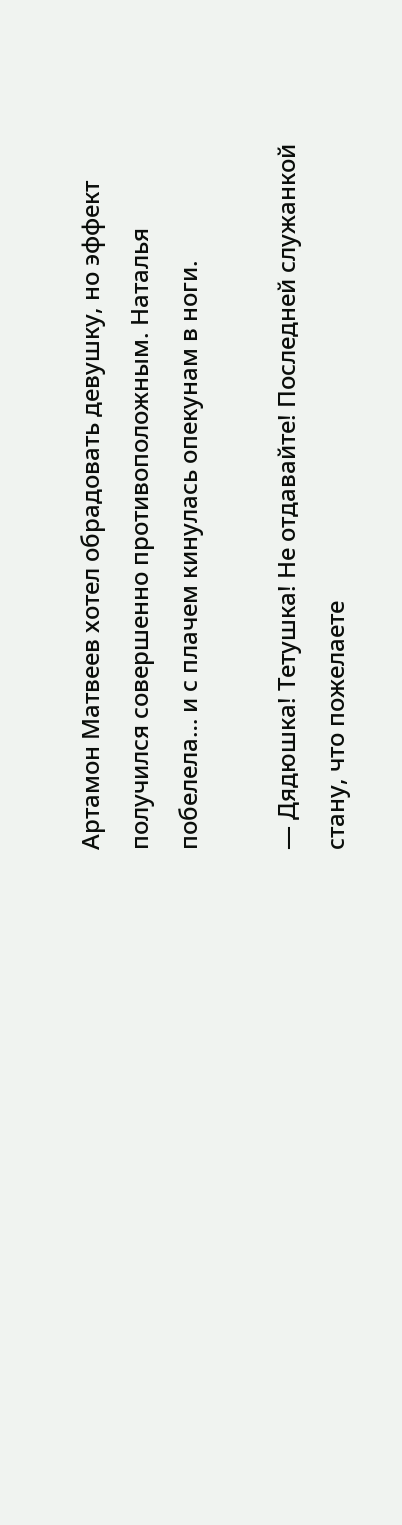Артамон Матвеев хотел обрадовать девушку, но эффект получился совершенно противоположным. Наталья побелела… и с плачем кинулась опекунам в ноги.

— Дядюшка! Тетушка! Не отдавайте! Последней служанкой стану, что пожелаете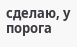сделаю, у порога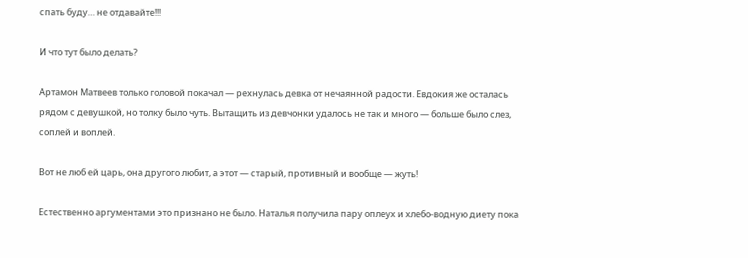спать буду… не отдавайте!!!

И что тут было делать?

Артамон Матвеев только головой покачал — рехнулась девка от нечаянной радости. Евдокия же осталась рядом с девушкой, но толку было чуть. Вытащить из девчонки удалось не так и много — больше было слез, соплей и воплей.

Вот не люб ей царь, она другого любит, а этот — старый, противный и вообще — жуть!

Естественно аргументами это признано не было. Наталья получила пару оплеух и хлебо-водную диету пока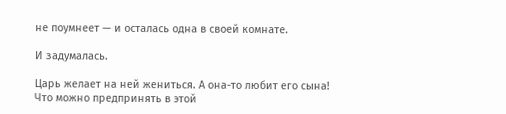не поумнеет — и осталась одна в своей комнате.

И задумалась.

Царь желает на ней жениться. А она-то любит его сына! Что можно предпринять в этой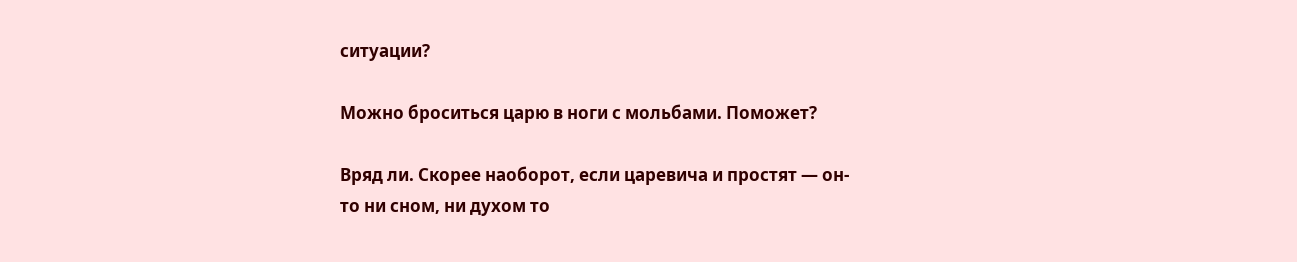ситуации?

Можно броситься царю в ноги с мольбами. Поможет?

Вряд ли. Скорее наоборот, если царевича и простят — он-то ни сном, ни духом то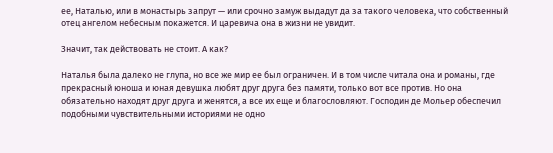ее, Наталью, или в монастырь запрут — или срочно замуж выдадут да за такого человека, что собственный отец ангелом небесным покажется. И царевича она в жизни не увидит.

Значит, так действовать не стоит. А как?

Наталья была далеко не глупа, но все же мир ее был ограничен. И в том числе читала она и романы, где прекрасный юноша и юная девушка любят друг друга без памяти, только вот все против. Но она обязательно находят друг друга и женятся, а все их еще и благословляют. Господин де Мольер обеспечил подобными чувствительными историями не одно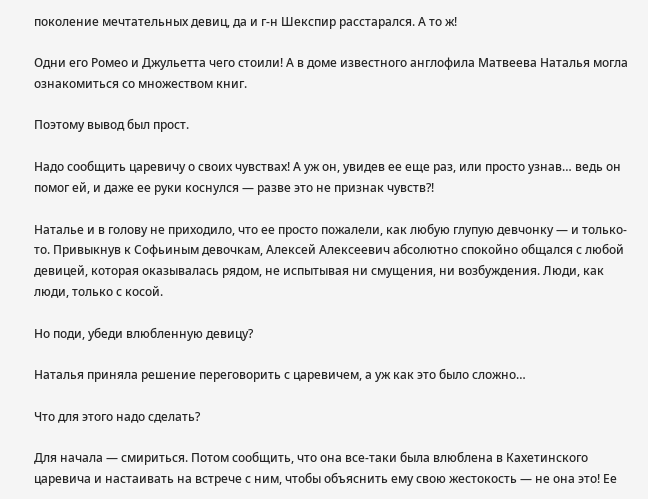поколение мечтательных девиц, да и г-н Шекспир расстарался. А то ж!

Одни его Ромео и Джульетта чего стоили! А в доме известного англофила Матвеева Наталья могла ознакомиться со множеством книг.

Поэтому вывод был прост.

Надо сообщить царевичу о своих чувствах! А уж он, увидев ее еще раз, или просто узнав… ведь он помог ей, и даже ее руки коснулся — разве это не признак чувств?!

Наталье и в голову не приходило, что ее просто пожалели, как любую глупую девчонку — и только-то. Привыкнув к Софьиным девочкам, Алексей Алексеевич абсолютно спокойно общался с любой девицей, которая оказывалась рядом, не испытывая ни смущения, ни возбуждения. Люди, как люди, только с косой.

Но поди, убеди влюбленную девицу?

Наталья приняла решение переговорить с царевичем, а уж как это было сложно…

Что для этого надо сделать?

Для начала — смириться. Потом сообщить, что она все-таки была влюблена в Кахетинского царевича и настаивать на встрече с ним, чтобы объяснить ему свою жестокость — не она это! Ее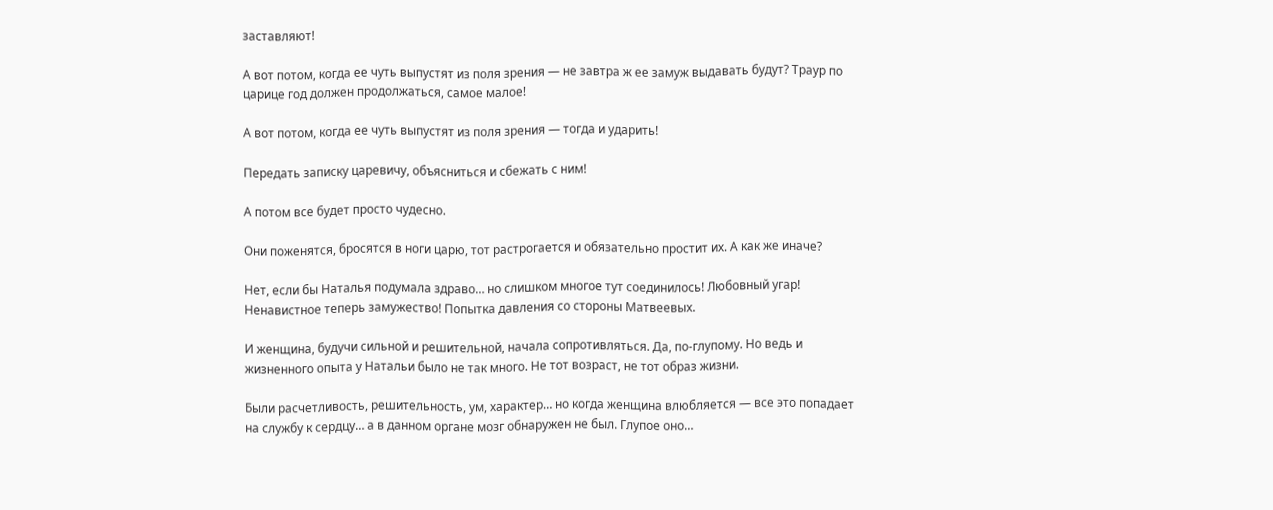заставляют!

А вот потом, когда ее чуть выпустят из поля зрения — не завтра ж ее замуж выдавать будут? Траур по царице год должен продолжаться, самое малое!

А вот потом, когда ее чуть выпустят из поля зрения — тогда и ударить!

Передать записку царевичу, объясниться и сбежать с ним!

А потом все будет просто чудесно.

Они поженятся, бросятся в ноги царю, тот растрогается и обязательно простит их. А как же иначе?

Нет, если бы Наталья подумала здраво… но слишком многое тут соединилось! Любовный угар! Ненавистное теперь замужество! Попытка давления со стороны Матвеевых.

И женщина, будучи сильной и решительной, начала сопротивляться. Да, по-глупому. Но ведь и жизненного опыта у Натальи было не так много. Не тот возраст, не тот образ жизни.

Были расчетливость, решительность, ум, характер… но когда женщина влюбляется — все это попадает на службу к сердцу… а в данном органе мозг обнаружен не был. Глупое оно…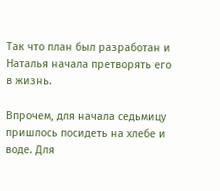Так что план был разработан и Наталья начала претворять его в жизнь.

Впрочем, для начала седьмицу пришлось посидеть на хлебе и воде. Для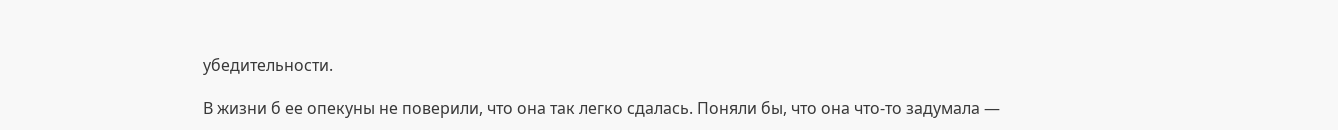убедительности.

В жизни б ее опекуны не поверили, что она так легко сдалась. Поняли бы, что она что-то задумала —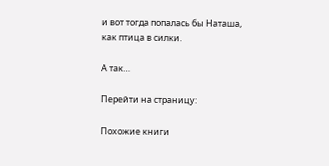и вот тогда попалась бы Наташа, как птица в силки.

А так…

Перейти на страницу:

Похожие книги